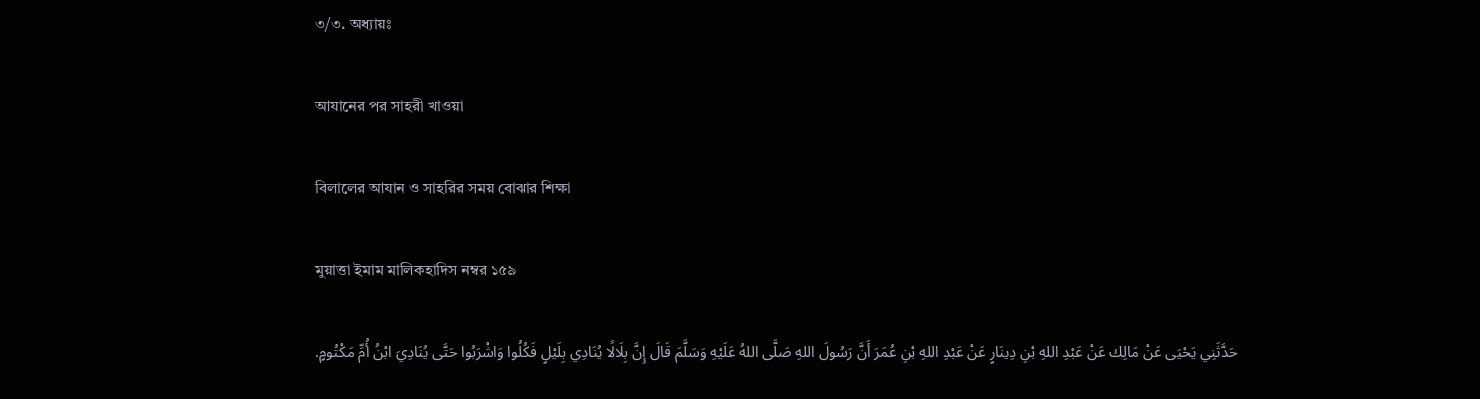৩/৩. অধ্যায়ঃ

আযানের পর সাহরী খাওয়া

বিলালের আযান ও সাহরির সময় বোঝার শিক্ষা

মুয়াত্তা ইমাম মালিকহাদিস নম্বর ১৫৯

حَدَّثَنِي يَحْيَى عَنْ مَالِك عَنْ عَبْدِ اللهِ بْنِ دِينَارٍ عَنْ عَبْدِ اللهِ بْنِ عُمَرَ أَنَّ رَسُولَ اللهِ صَلَّى اللهُ عَلَيْهِ وَسَلَّمَ قَالَ إِنَّ بِلَالًا يُنَادِي بِلَيْلٍ فَكُلُوا وَاشْرَبُوا حَتَّى يُنَادِيَ ابْنُ أُمِّ مَكْتُومٍ.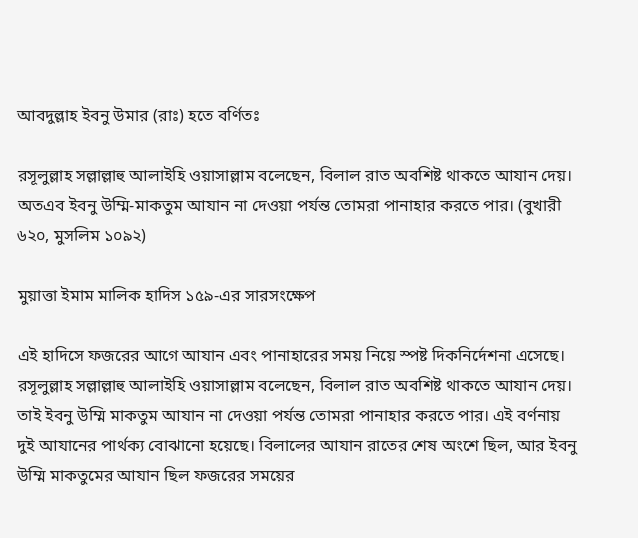আবদুল্লাহ ইবনু উমার (রাঃ) হতে বর্ণিতঃ

রসূলুল্লাহ সল্লাল্লাহু আলাইহি ওয়াসাল্লাম বলেছেন, বিলাল রাত অবশিষ্ট থাকতে আযান দেয়। অতএব ইবনু উম্মি-মাকতুম আযান না দেওয়া পর্যন্ত তোমরা পানাহার করতে পার। (বুখারী ৬২০, মুসলিম ১০৯২)

মুয়াত্তা ইমাম মালিক হাদিস ১৫৯-এর সারসংক্ষেপ

এই হাদিসে ফজরের আগে আযান এবং পানাহারের সময় নিয়ে স্পষ্ট দিকনির্দেশনা এসেছে। রসূলুল্লাহ সল্লাল্লাহু আলাইহি ওয়াসাল্লাম বলেছেন, বিলাল রাত অবশিষ্ট থাকতে আযান দেয়। তাই ইবনু উম্মি মাকতুম আযান না দেওয়া পর্যন্ত তোমরা পানাহার করতে পার। এই বর্ণনায় দুই আযানের পার্থক্য বোঝানো হয়েছে। বিলালের আযান রাতের শেষ অংশে ছিল, আর ইবনু উম্মি মাকতুমের আযান ছিল ফজরের সময়ের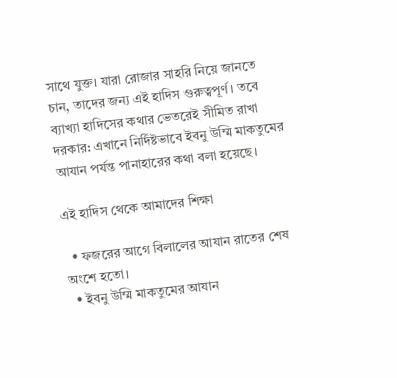সাথে যুক্ত। যারা রোজার সাহরি নিয়ে জানতে চান, তাদের জন্য এই হাদিস গুরুত্বপূর্ণ। তবে ব্যাখ্যা হাদিসের কথার ভেতরেই সীমিত রাখা দরকার: এখানে নির্দিষ্টভাবে ইবনু উম্মি মাকতুমের আযান পর্যন্ত পানাহারের কথা বলা হয়েছে।

এই হাদিস থেকে আমাদের শিক্ষা

  • ফজরের আগে বিলালের আযান রাতের শেষ অংশে হতো।
  • ইবনু উম্মি মাকতুমের আযান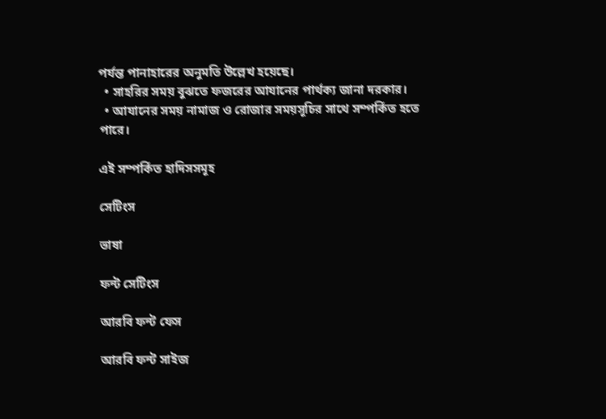পর্যন্ত পানাহারের অনুমতি উল্লেখ হয়েছে।
  • সাহরির সময় বুঝতে ফজরের আযানের পার্থক্য জানা দরকার।
  • আযানের সময় নামাজ ও রোজার সময়সূচির সাথে সম্পর্কিত হতে পারে।

এই সম্পর্কিত হাদিসসমূহ

সেটিংস

ভাষা

ফন্ট সেটিংস

আরবি ফন্ট ফেস

আরবি ফন্ট সাইজ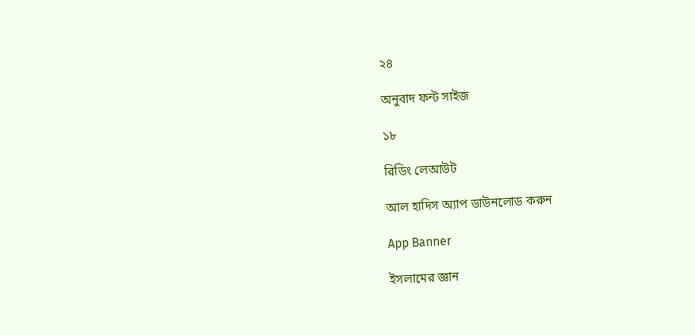২৪

অনুবাদ ফন্ট সাইজ

১৮

রিডিং লেআউট

আল হাদিস অ্যাপ ডাউনলোড করুন

App Banner

ইসলামের জ্ঞান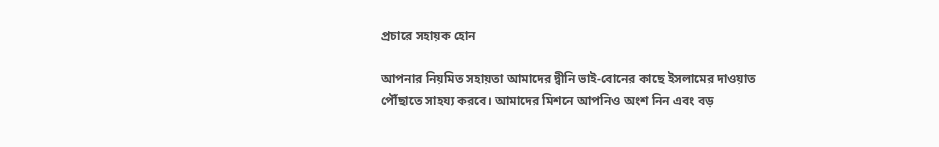প্রচারে সহায়ক হোন

আপনার নিয়মিত সহায়তা আমাদের দ্বীনি ভাই-বোনের কাছে ইসলামের দাওয়াত পৌঁছাতে সাহয্য করবে। আমাদের মিশনে আপনিও অংশ নিন এবং বড়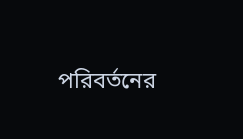পরিবর্তনের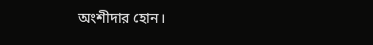অংশীদার হোন।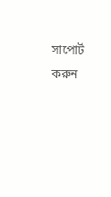সাপোর্ট করুন